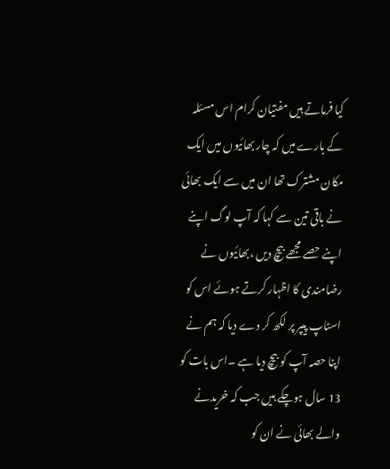کیا فرماتے ہیں مفتیان کرام اس مسئلہ کے بارے میں کہ چار بھائیوں میں ایک مکان مشترک تھا ان میں سے ایک بھائی نے باقی تین سے کہا کہ آپ لوگ اپنے اپنے حصے مجھے بیچ دیں ،بھائیوں نے رضامندی کا اظہار کرتے ہوئے اس کو اسٹاپ پیپر پر لکھ کر دے دیا کہ ہم نے اپنا حصہ آپ کو بیچ دیا ہے ۔اس بات کو 13 سال ہوچکے ہیں جب کہ خریدنے والے بھائی نے ان کو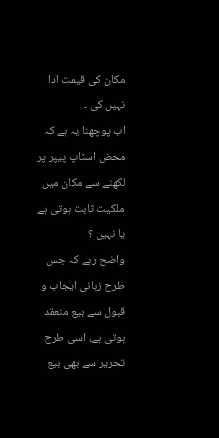مکان کی قیمت ادا نہیں کی ۔
اب پوچھنا یہ ہے کہ محض اسٹاپ پیپر پر لکھنے سے مکان میں ملکیت ثابت ہوتی ہے یا نہیں ؟
واضح رہے کہ جس طرح زبانی ایجاب و قبول سے بیع منعقد ہوتی ہے، اسی طرح تحریر سے بھی بیع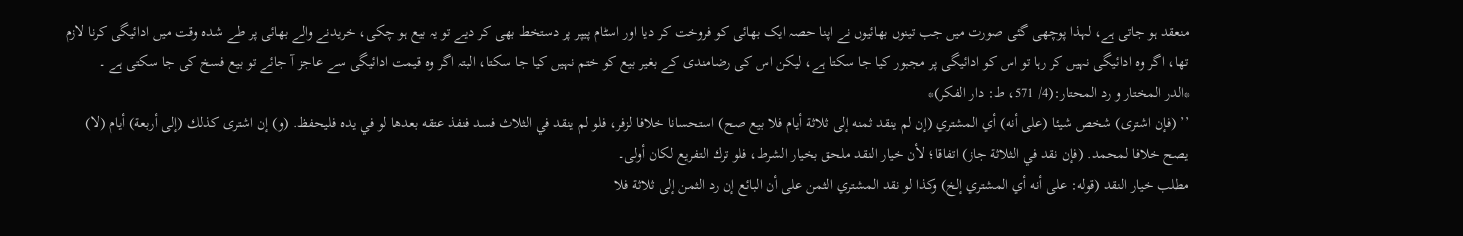منعقد ہو جاتی ہے، لہذا پوچھی گئی صورت میں جب تینوں بھائیوں نے اپنا حصہ ایک بھائی کو فروخت کر دیا اور اسٹام پیپر پر دستخط بھی کر دیے تو یہ بیع ہو چکی، خریدنے والے بھائی پر طے شدہ وقت میں ادائیگی کرنا لازم تھا، اگر وہ ادائیگی نہیں کر رہا تو اس کو ادائیگی پر مجبور کیا جا سکتا ہے، لیکن اس کی رضامندی کے بغیر بیع کو ختم نہیں کیا جا سکتا، البتہ اگر وہ قیمت ادائیگی سے عاجز آ جائے تو بیع فسخ کی جا سکتی ہے ۔
*الدر المختار و رد المحتار:(4/ 571، ط: دار الفکر)*
’’ (فإن اشترى) شخص شيئا (على أنه) أي المشتري (إن لم ينقد ثمنه إلى ثلاثة أيام فلا بيع صح) استحسانا خلافا لزفر، فلو لم ينقد في الثلاث فسد فنفذ عتقه بعدها لو في يده فليحفظ. (و) إن اشترى كذلك (إلى أربعة) أيام (لا) يصح خلافا لمحمد. (فإن نقد في الثلاثة جاز) اتفاقا؛ لأن خيار النقد ملحق بخيار الشرط، فلو ترك التفريع لكان أولى۔
مطلب خيار النقد (قوله: على أنه أي المشتري إلخ) وكذا لو نقد المشتري الثمن على أن البائع إن رد الثمن إلى ثلاثة فلا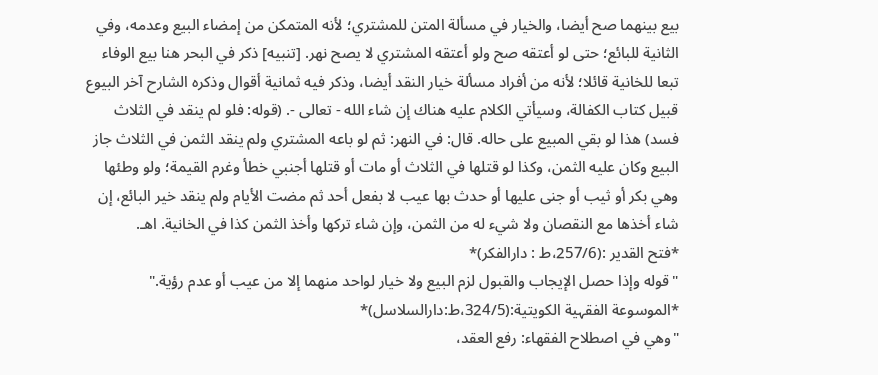بيع بينهما صح أيضا، والخيار في مسألة المتن للمشتري؛ لأنه المتمكن من إمضاء البيع وعدمه، وفي الثانية للبائع؛ حتى لو أعتقه صح ولو أعتقه المشتري لا يصح نهر. [تنبيه] ذكر في البحر هنا بيع الوفاء تبعا للخانية قائلا؛ لأنه من أفراد مسألة خيار النقد أيضا، وذكر فيه ثمانية أقوال وذكره الشارح آخر البيوع قبيل كتاب الكفالة، وسيأتي الكلام عليه هناك إن شاء الله - تعالى -. (قوله: فلو لم ينقد في الثلاث فسد) هذا لو بقي المبيع على حاله. قال: في النهر: ثم لو باعه المشتري ولم ينقد الثمن في الثلاث جاز البيع وكان عليه الثمن، وكذا لو قتلها في الثلاث أو مات أو قتلها أجنبي خطأ وغرم القيمة؛ ولو وطئها وهي بكر أو ثيب أو جنى عليها أو حدث بها عيب لا بفعل أحد ثم مضت الأيام ولم ينقد خير البائع، إن شاء أخذها مع النقصان ولا شيء له من الثمن، وإن شاء تركها وأخذ الثمن كذا في الخانية. اهـ.
*فتح القدیر :(257/6،ط : دارالفکر)*
"قوله وإذا حصل الإيجاب والقبول لزم البيع ولا خيار لواحد منهما إلا من عيب أو عدم رؤية."
*الموسوعة الفقہیة الکویتیة:(324/5،ط:دارالسلاسل)*
"وهي في اصطلاح الفقهاء: رفع العقد،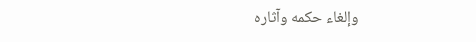وإلغاء حكمه وآثاره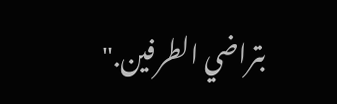بتراضي الطرفين."